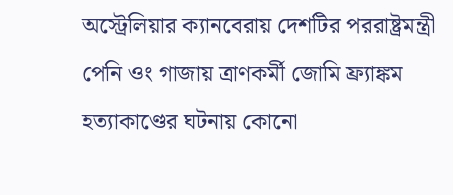অস্ট্রেলিয়ার ক্যানবেরায় দেশটির পররাষ্ট্রমন্ত্রী পেনি ওং গাজায় ত্রাণকর্মী জোমি ফ্র্যাঙ্কম হত্যাকাণ্ডের ঘটনায় কোনো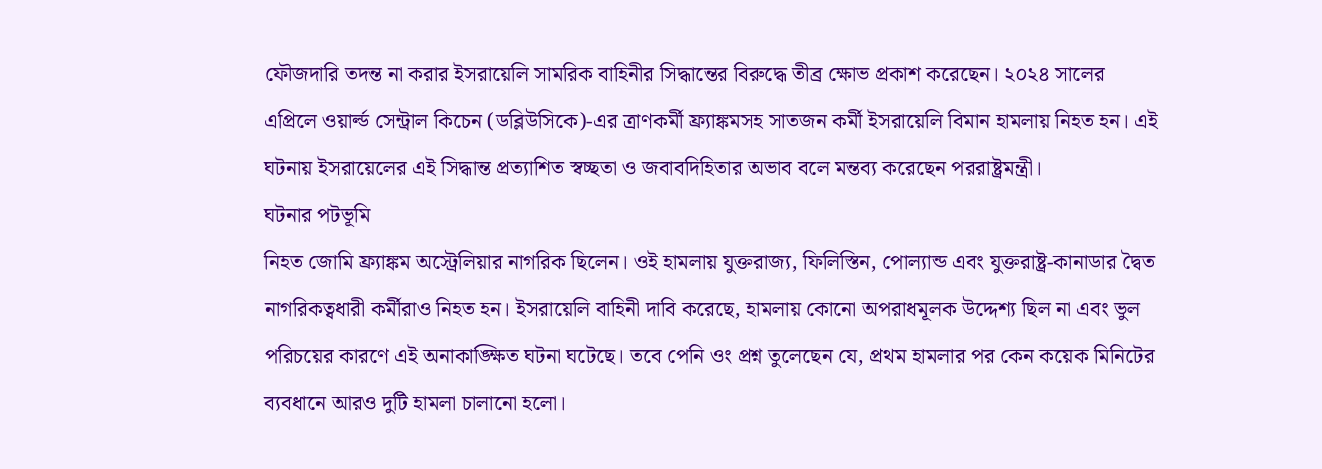ফৌজদারি তদন্ত না করার ইসরায়েলি সামরিক বাহিনীর সিদ্ধান্তের বিরুদ্ধে তীব্র ক্ষোভ প্রকাশ করেছেন। ২০২৪ সালের এপ্রিলে ওয়ার্ল্ড সেন্ট্রাল কিচেন (ডব্লিউসিকে)-এর ত্রাণকর্মী ফ্র্যাঙ্কমসহ সাতজন কর্মী ইসরায়েলি বিমান হামলায় নিহত হন। এই ঘটনায় ইসরায়েলের এই সিদ্ধান্ত প্রত্যাশিত স্বচ্ছতা ও জবাবদিহিতার অভাব বলে মন্তব্য করেছেন পররাষ্ট্রমন্ত্রী।
ঘটনার পটভূমি
নিহত জোমি ফ্র্যাঙ্কম অস্ট্রেলিয়ার নাগরিক ছিলেন। ওই হামলায় যুক্তরাজ্য, ফিলিস্তিন, পোল্যান্ড এবং যুক্তরাষ্ট্র-কানাডার দ্বৈত নাগরিকত্বধারী কর্মীরাও নিহত হন। ইসরায়েলি বাহিনী দাবি করেছে, হামলায় কোনো অপরাধমূলক উদ্দেশ্য ছিল না এবং ভুল পরিচয়ের কারণে এই অনাকাঙ্ক্ষিত ঘটনা ঘটেছে। তবে পেনি ওং প্রশ্ন তুলেছেন যে, প্রথম হামলার পর কেন কয়েক মিনিটের ব্যবধানে আরও দুটি হামলা চালানো হলো।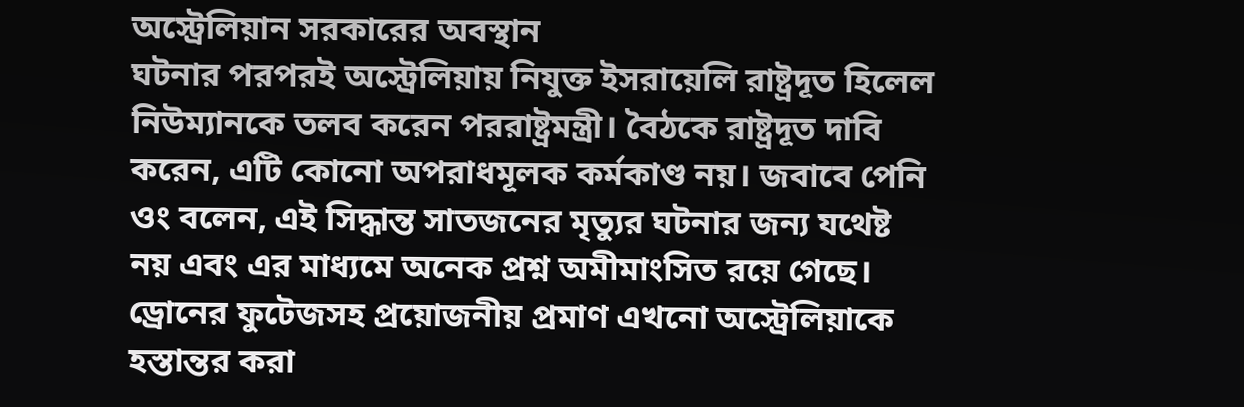অস্ট্রেলিয়ান সরকারের অবস্থান
ঘটনার পরপরই অস্ট্রেলিয়ায় নিযুক্ত ইসরায়েলি রাষ্ট্রদূত হিলেল নিউম্যানকে তলব করেন পররাষ্ট্রমন্ত্রী। বৈঠকে রাষ্ট্রদূত দাবি করেন, এটি কোনো অপরাধমূলক কর্মকাণ্ড নয়। জবাবে পেনি ওং বলেন, এই সিদ্ধান্ত সাতজনের মৃত্যুর ঘটনার জন্য যথেষ্ট নয় এবং এর মাধ্যমে অনেক প্রশ্ন অমীমাংসিত রয়ে গেছে। ড্রোনের ফুটেজসহ প্রয়োজনীয় প্রমাণ এখনো অস্ট্রেলিয়াকে হস্তান্তর করা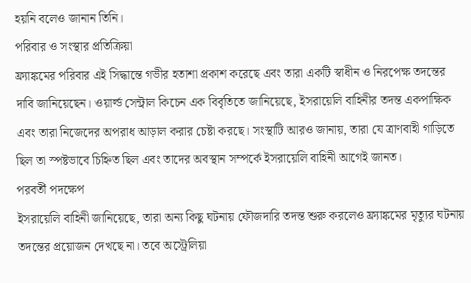হয়নি বলেও জানান তিনি।
পরিবার ও সংস্থার প্রতিক্রিয়া
ফ্র্যাঙ্কমের পরিবার এই সিদ্ধান্তে গভীর হতাশা প্রকাশ করেছে এবং তারা একটি স্বাধীন ও নিরপেক্ষ তদন্তের দাবি জানিয়েছেন। ওয়ার্ল্ড সেন্ট্রাল কিচেন এক বিবৃতিতে জানিয়েছে, ইসরায়েলি বাহিনীর তদন্ত একপাক্ষিক এবং তারা নিজেদের অপরাধ আড়াল করার চেষ্টা করছে। সংস্থাটি আরও জানায়, তারা যে ত্রাণবাহী গাড়িতে ছিল তা স্পষ্টভাবে চিহ্নিত ছিল এবং তাদের অবস্থান সম্পর্কে ইসরায়েলি বাহিনী আগেই জানত।
পরবর্তী পদক্ষেপ
ইসরায়েলি বাহিনী জানিয়েছে, তারা অন্য কিছু ঘটনায় ফৌজদারি তদন্ত শুরু করলেও ফ্র্যাঙ্কমের মৃত্যুর ঘটনায় তদন্তের প্রয়োজন দেখছে না। তবে অস্ট্রেলিয়া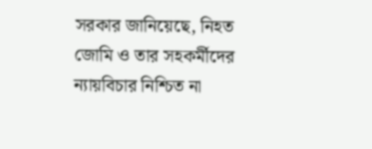সরকার জানিয়েছে, নিহত জোমি ও তার সহকর্মীদের ন্যায়বিচার নিশ্চিত না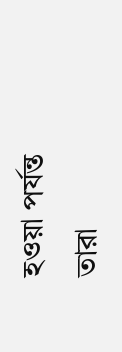হওয়া পর্যন্ত তারা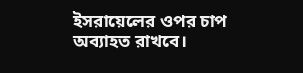ইসরায়েলের ওপর চাপ অব্যাহত রাখবে।